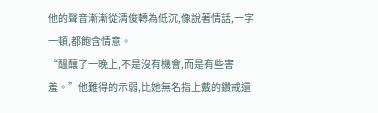他的聲音漸漸從清俊轉為低沉,像說著情話,一字一頓,都飽含情意。
“醞釀了一晚上,不是沒有機會,而是有些害羞。”他難得的示弱,比她無名指上戴的鑽戒還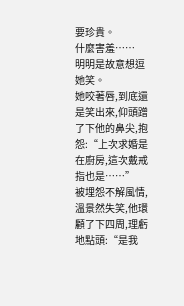要珍貴。
什麼害羞……
明明是故意想逗她笑。
她咬著唇,到底還是笑出來,仰頭蹭了下他的鼻尖,抱怨:“上次求婚是在廚房,這次戴戒指也是……”
被埋怨不解風情,溫景然失笑,他環顧了下四周,理虧地點頭:“是我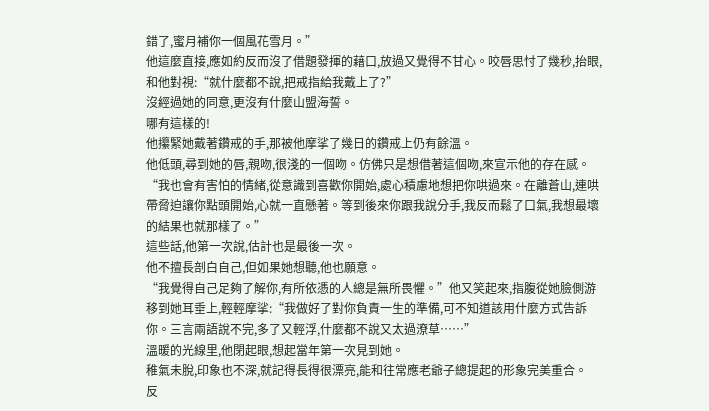錯了,蜜月補你一個風花雪月。”
他這麼直接,應如約反而沒了借題發揮的藉口,放過又覺得不甘心。咬唇思忖了幾秒,抬眼,和他對視:“就什麼都不說,把戒指給我戴上了?”
沒經過她的同意,更沒有什麼山盟海誓。
哪有這樣的!
他攥緊她戴著鑽戒的手,那被他摩挲了幾日的鑽戒上仍有餘溫。
他低頭,尋到她的唇,親吻,很淺的一個吻。仿佛只是想借著這個吻,來宣示他的存在感。
“我也會有害怕的情緒,從意識到喜歡你開始,處心積慮地想把你哄過來。在離蒼山,連哄帶脅迫讓你點頭開始,心就一直懸著。等到後來你跟我說分手,我反而鬆了口氣,我想最壞的結果也就那樣了。”
這些話,他第一次說,估計也是最後一次。
他不擅長剖白自己,但如果她想聽,他也願意。
“我覺得自己足夠了解你,有所依憑的人總是無所畏懼。”他又笑起來,指腹從她臉側游移到她耳垂上,輕輕摩挲:“我做好了對你負責一生的準備,可不知道該用什麼方式告訴你。三言兩語說不完,多了又輕浮,什麼都不說又太過潦草……”
溫暖的光線里,他閉起眼,想起當年第一次見到她。
稚氣未脫,印象也不深,就記得長得很漂亮,能和往常應老爺子總提起的形象完美重合。
反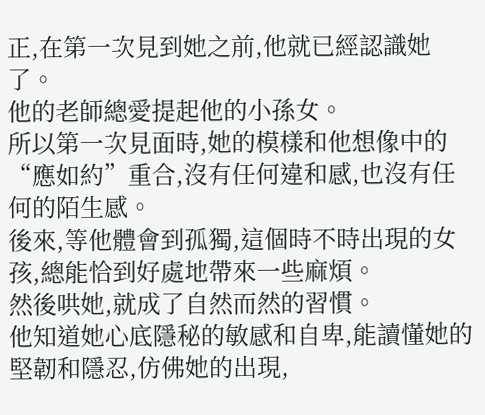正,在第一次見到她之前,他就已經認識她了。
他的老師總愛提起他的小孫女。
所以第一次見面時,她的模樣和他想像中的“應如約”重合,沒有任何違和感,也沒有任何的陌生感。
後來,等他體會到孤獨,這個時不時出現的女孩,總能恰到好處地帶來一些麻煩。
然後哄她,就成了自然而然的習慣。
他知道她心底隱秘的敏感和自卑,能讀懂她的堅韌和隱忍,仿佛她的出現,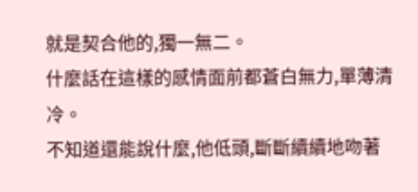就是契合他的,獨一無二。
什麼話在這樣的感情面前都蒼白無力,單薄清冷。
不知道還能說什麼,他低頭,斷斷續續地吻著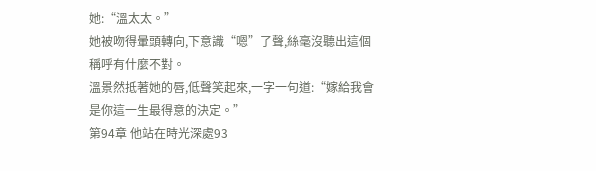她:“溫太太。”
她被吻得暈頭轉向,下意識“嗯”了聲,絲毫沒聽出這個稱呼有什麼不對。
溫景然抵著她的唇,低聲笑起來,一字一句道:“嫁給我會是你這一生最得意的決定。”
第94章 他站在時光深處93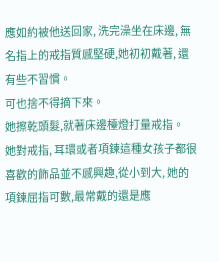應如約被他送回家, 洗完澡坐在床邊, 無名指上的戒指質感堅硬,她初初戴著, 還有些不習慣。
可也捨不得摘下來。
她擦乾頭髮,就著床邊檯燈打量戒指。
她對戒指, 耳環或者項鍊這種女孩子都很喜歡的飾品並不感興趣,從小到大, 她的項鍊屈指可數,最常戴的還是應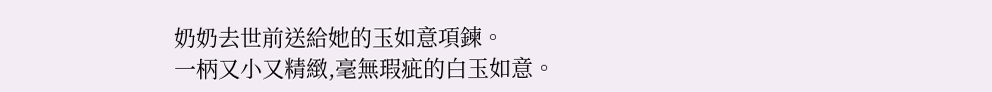奶奶去世前送給她的玉如意項鍊。
一柄又小又精緻,毫無瑕疵的白玉如意。